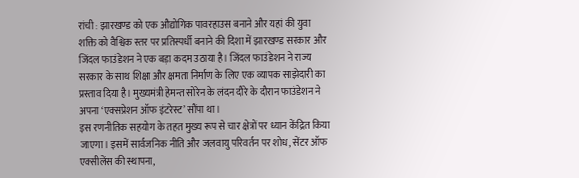रांची : झारखण्ड को एक औद्योगिक पावरहाउस बनाने और यहां की युवा शक्ति को वैश्विक स्तर पर प्रतिस्पर्धी बनाने की दिशा में झारखण्ड सरकार और जिंदल फाउंडेशन ने एक बड़ा कदम उठाया है। जिंदल फाउंडेशन ने राज्य सरकार के साथ शिक्षा और क्षमता निर्माण के लिए एक व्यापक साझेदारी का प्रस्ताव दिया है। मुख्यमंत्री हेमन्त सोरेन के लंदन दौरे के दौरान फाउंडेशन ने अपना ‘एक्सप्रेशन ऑफ इंटरेस्ट’ सौंपा था।
इस रणनीतिक सहयोग के तहत मुख्य रूप से चार क्षेत्रों पर ध्यान केंद्रित किया जाएगा। इसमें सार्वजनिक नीति और जलवायु परिवर्तन पर शोध, सेंटर ऑफ एक्सीलेंस की स्थापना,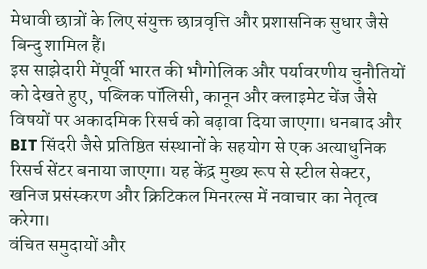मेधावी छात्रों के लिए संयुक्त छात्रवृत्ति और प्रशासनिक सुधार जैसे बिन्दु शामिल हैं।
इस साझेदारी मेंपूर्वी भारत की भौगोलिक और पर्यावरणीय चुनौतियों को देखते हुए, पब्लिक पॉलिसी, कानून और क्लाइमेट चेंज जैसे विषयों पर अकादमिक रिसर्च को बढ़ावा दिया जाएगा। धनबाद और BIT सिंदरी जैसे प्रतिष्ठित संस्थानों के सहयोग से एक अत्याधुनिक रिसर्च सेंटर बनाया जाएगा। यह केंद्र मुख्य रूप से स्टील सेक्टर, खनिज प्रसंस्करण और क्रिटिकल मिनरल्स में नवाचार का नेतृत्व करेगा।
वंचित समुदायों और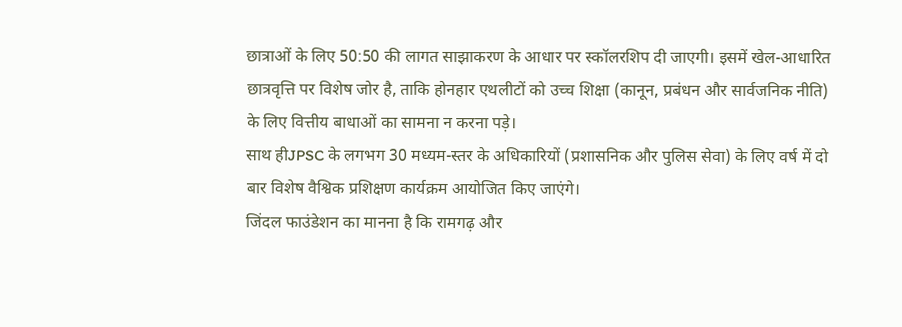छात्राओं के लिए 50:50 की लागत साझाकरण के आधार पर स्कॉलरशिप दी जाएगी। इसमें खेल-आधारित छात्रवृत्ति पर विशेष जोर है, ताकि होनहार एथलीटों को उच्च शिक्षा (कानून, प्रबंधन और सार्वजनिक नीति) के लिए वित्तीय बाधाओं का सामना न करना पड़े।
साथ हीJPSC के लगभग 30 मध्यम-स्तर के अधिकारियों (प्रशासनिक और पुलिस सेवा) के लिए वर्ष में दो बार विशेष वैश्विक प्रशिक्षण कार्यक्रम आयोजित किए जाएंगे।
जिंदल फाउंडेशन का मानना है कि रामगढ़ और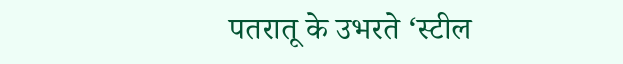पतरातू के उभरते ‘स्टील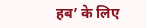हब’ के लिए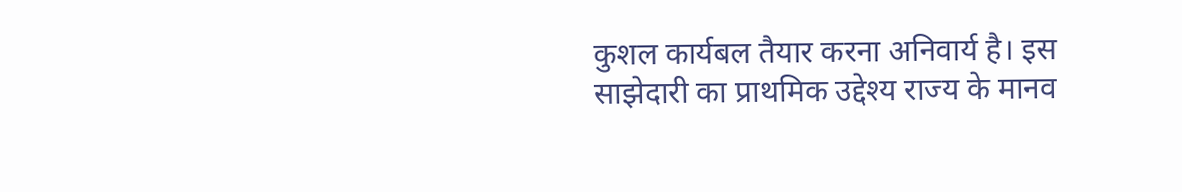कुशल कार्यबल तैयार करना अनिवार्य है। इस साझेदारी का प्राथमिक उद्देश्य राज्य के मानव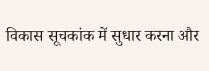विकास सूचकांक में सुधार करना और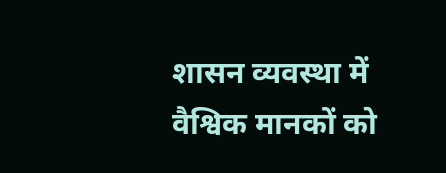शासन व्यवस्था में वैश्विक मानकों को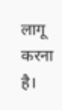लागू करना है।